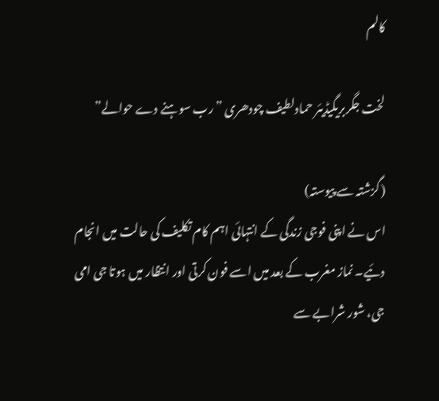کالم

لخت جگربریگیڈیئر حمادلطیف چودھری ”رب سوہنے دے حوالے”

(گزشتہ سے پیوستہ)
اس نے اپنی فوجی زندگی کے انتہائی اہم کام تکلیف کی حالت میں انجام دئیے۔ نماز مغرب کے بعد میں اسے فون کرتی اور انتظار میں ہوتا جی امی جی، شور شرابے سے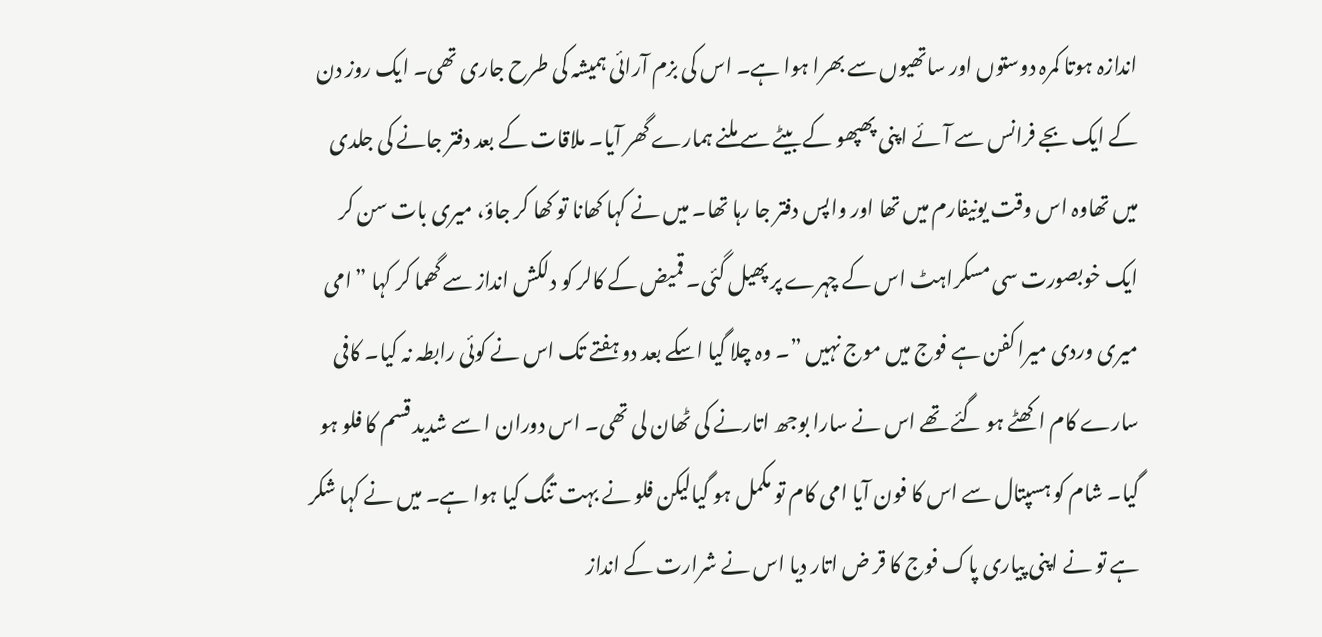اندازہ ہوتا کمرہ دوستوں اور ساتھیوں سے بھرا ہوا ہے۔ اس کی بزم آرائی ہمیشہ کی طرح جاری تھی۔ ایک روز دن کے ایک بجے فرانس سے آئے اپنی پھپھو کے بیٹے سے ملنے ہمارے گھر آیا۔ ملاقات کے بعد دفتر جانے کی جلدی میں تھاوہ اس وقت یونیفارم میں تھا اور واپس دفتر جا رہا تھا۔ میں نے کہا کھانا تو کھا کر جاؤ، میری بات سن کر ایک خوبصورت سی مسکراہٹ اس کے چہرے پر پھیل گئی۔ قمیض کے کالر کو دلکش انداز سے گھما کر کہا ”امی میری وردی میرا کفن ہے فوج میں موج نہیں ”۔ وہ چلا گیا اسکے بعد دو ہفتے تک اس نے کوئی رابطہ نہ کیا۔ کافی سارے کام اکھٹے ہو گئے تھے اس نے سارا بوجھ اتارنے کی ٹھان لی تھی۔ اس دوران ا سے شدید قسم کا فلو ہو گیا۔ شام کو ہسپتال سے اس کا فون آیا امی کام تو مکمل ہو گیالیکن فلو نے بہت تنگ کیا ہوا ہے۔ میں نے کہا شکر ہے تو نے اپنی پیاری پاک فوج کا قر ض اتار دیا اس نے شرارت کے انداز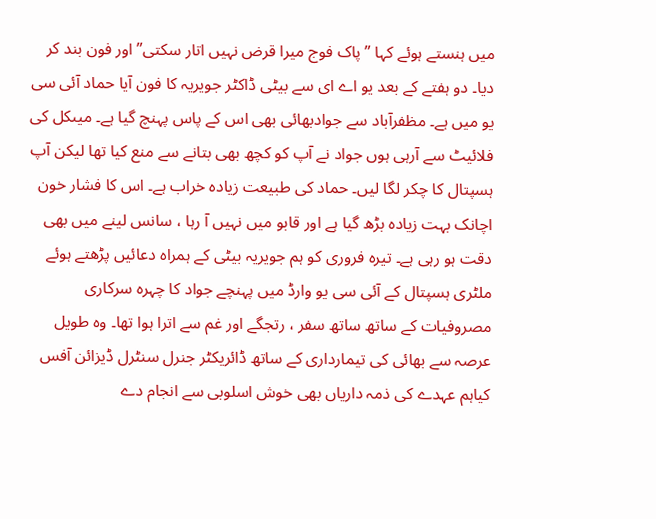میں ہنستے ہوئے کہا ”پاک فوج میرا قرض نہیں اتار سکتی” اور فون بند کر دیا۔ دو ہفتے کے بعد یو اے ای سے بیٹی ڈاکٹر جویریہ کا فون آیا حماد آئی سی یو میں ہے۔ مظفرآباد سے جوادبھائی بھی اس کے پاس پہنچ گیا ہے۔ میںکل کی فلائیٹ سے آرہی ہوں جواد نے آپ کو کچھ بھی بتانے سے منع کیا تھا لیکن آپ ہسپتال کا چکر لگا لیں۔ حماد کی طبیعت زیادہ خراب ہے۔ اس کا فشار خون اچانک بہت زیادہ بڑھ گیا ہے اور قابو میں نہیں آ رہا ، سانس لینے میں بھی دقت ہو رہی ہے۔ تیرہ فروری کو ہم جویریہ بیٹی کے ہمراہ دعائیں پڑھتے ہوئے ملٹری ہسپتال کے آئی سی یو وارڈ میں پہنچے جواد کا چہرہ سرکاری مصروفیات کے ساتھ ساتھ سفر ، رتجگے اور غم سے اترا ہوا تھا۔ وہ طویل عرصہ سے بھائی کی تیمارداری کے ساتھ ڈائریکٹر جنرل سنٹرل ڈیزائن آفس کیاہم عہدے کی ذمہ داریاں بھی خوش اسلوبی سے انجام دے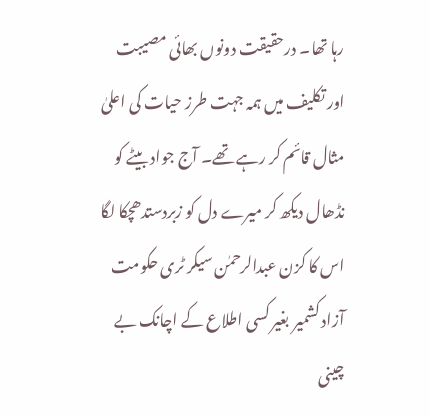رہا تھا۔ درحقیقت دونوں بھائی مصیبت اور تکلیف میں ہمہ جہت طرز حیات کی اعلیٰ مثال قائم کر رہے تھے۔ آج جواد بیٹے کو نڈھال دیکھ کر میرے دل کو زبردستدھچکا لگا اس کا کزن عبدالرحمٰن سیکر ٹری حکومت آزاد کشمیر بغیر کسی اطلاع کے اچانک بے چینی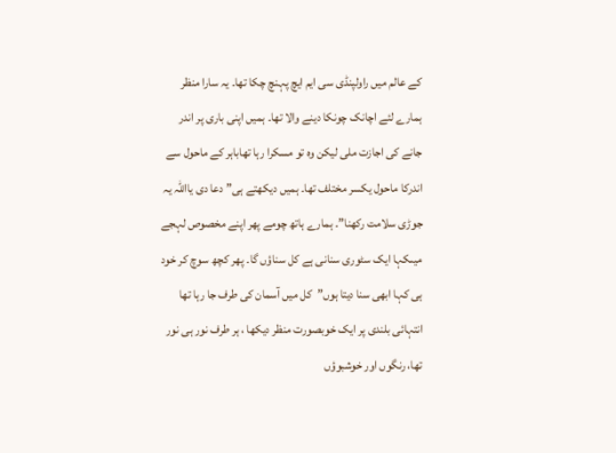کے عالم میں راولپنڈی سی ایم ایچ پہنچ چکا تھا۔ یہ سارا منظر ہمارے لئے اچانک چونکا دینے والا تھا۔ ہمیں اپنی باری پر اندر جانے کی اجازت ملی لیکن وہ تو مسکرا رہا تھاباہر کے ماحول سے اندرکا ماحول یکسر مختلف تھا۔ ہمیں دیکھتے ہی” دعا دی یااللہ یہ جوڑی سلامت رکھنا”۔ ہمارے ہاتھ چومے پھر اپنے مخصوص لہجے میںکہا ایک سٹوری سنانی ہے کل سناؤں گا۔ پھر کچھ سوچ کر خود ہی کہا ابھی سنا دیتا ہوں”کل میں آسمان کی طرف جا رہا تھا انتہائی بلندی پر ایک خوبصورت منظر دیکھا ، ہر طرف نور ہی نور تھا، رنگوں اور خوشبوؤں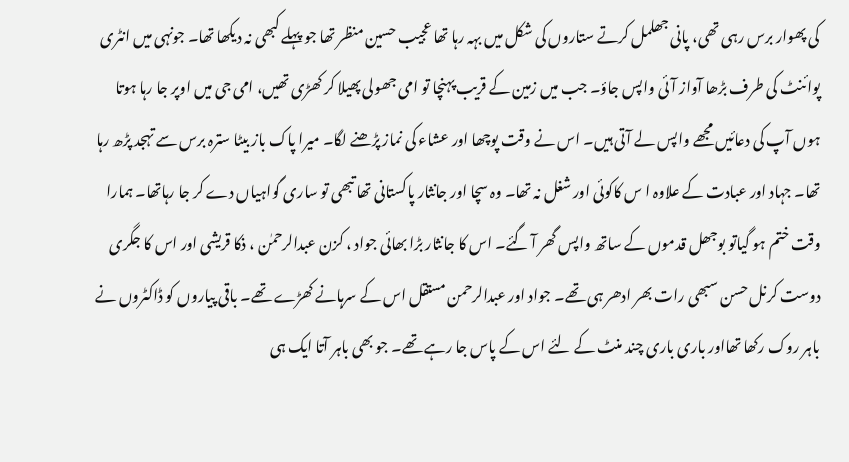کی پھوار برس رہی تھی، پانی جھلمل کرتے ستاروں کی شکل میں بہہ رہا تھا عجیب حسین منظر تھا جو پہلے کبھی نہ دیکھا تھا۔ جونہی میں انٹری پوائنٹ کی طرف بڑھا آواز آئی واپس جاؤ۔ جب میں زمین کے قریب پہنچا تو امی جھولی پھیلا کر کھڑی تھیں، امی جی میں اوپر جا رہا ہوتا ہوں آپ کی دعائیں مجھے واپس لے آتی ہیں۔ اس نے وقت پوچھا اور عشاء کی نماز پڑھنے لگا۔ میرا پاک باز بیٹا سترہ برس سے تہجد پڑھ رہا تھا۔ جہاد اور عبادت کے علاوہ ا س کاکوئی اور شغل نہ تھا۔ وہ سچا اور جانثار پاکستانی تھا تبھی تو ساری گواہیاں دے کر جا رہاتھا۔ ہمارا وقت ختم ہو گیاتو بوجھل قدموں کے ساتھ واپس گھر آ گئے۔ اس کا جانثار بڑا بھائی جواد ، کزن عبدالرحمٰن ، ذکا قریشی اور اس کا جگری دوست کرنل حسن سبھی رات بھر ادھر ہی تھے۔ جواد اور عبدالرحمن مستقل اس کے سرہانے کھڑے تھے۔ باقی پیاروں کو ڈاکٹروں نے باہر روک رکھا تھااور باری باری چند منٹ کے لئے اس کے پاس جا رہے تھے۔ جو بھی باہر آتا ایک ہی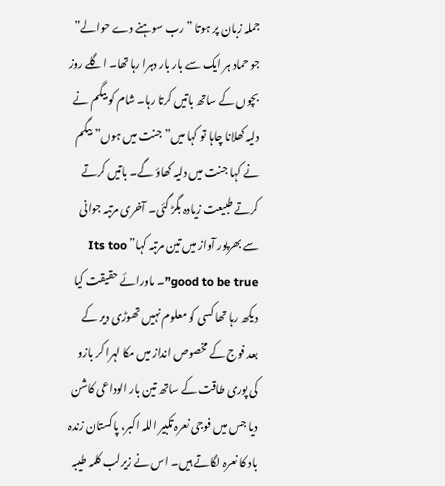جملہ زبان پر ہوتا ”رب سوہنے دے حوالے” جو حماد ہر ایک سے بار بار دہرا رہا تھا۔ اگلے روز بچوں کے ساتھ باتیں کرتا رہا۔ شام کو بیگم نے دلیہ کھلانا چاہا تو کہا میں” جنت میں ہوں” بیگم نے کہا جنت میں دلیہ کھاؤ گے۔ باتیں کرتے کرتے طبیعت زیادہ بگڑ گئی۔ آخری مرتبہ جوانی سے بھرپور آواز میں تین مرتبہ کہا” Its too good to be true”۔ ماورائے حقیقت کیا دیکھ رہا تھا کسی کو معلوم نہیں تھوڑی دیر کے بعد فوج کے مخصوص انداز میں مکا لہرا کر بازو کی پوری طاقت کے ساتھ تین بار الوداعی کاشن دیا جس میں فوجی نعرہ تکبیر اللہ اکبر، پاکستان زندہ باد کا نعرہ لگاتے ہیں۔ اس نے زیرلب کلمہ طیبہ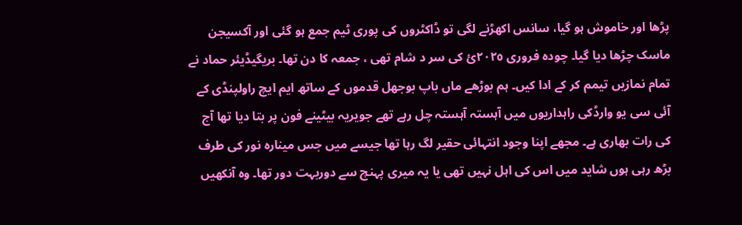پڑھا اور خاموش ہو گیا، سانس اکھڑنے لگی تو ڈاکٹروں کی پوری ٹیم جمع ہو گئی اور آکسیجن ماسک چڑھا دیا گیا۔ چودہ فروری ٢٠٢٥ئ کی سر د شام تھی ، جمعہ کا دن تھا۔ بریگیڈیئر حماد نے تمام نمازیں تیمم کر کے ادا کیں۔ ہم بوڑھے ماں باپ بوجھل قدموں کے ساتھ ایم ایچ راولپنڈی کے آئی سی یو وارڈکی راہداریوں میں آہستہ آہستہ چل رہے تھے جویریہ بیٹینے فون پر بتا دیا تھا آج کی رات بھاری ہے۔ مجھے اپنا وجود انتہائی حقیر لگ رہا تھا جیسے میں جس مینارہ نور کی طرف بڑھ رہی ہوں شاید میں اس کی اہل نہیں تھی یا یہ میری پہنچ سے دوربہت دور تھا۔ وہ آنکھیں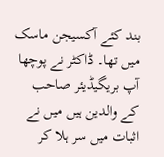بند کئے آکسیجن ماسک میں تھا۔ ڈاکٹر نے پوچھا آپ بریگیڈیئر صاحب کے والدین ہیں میں نے اثبات میں سر ہلا کر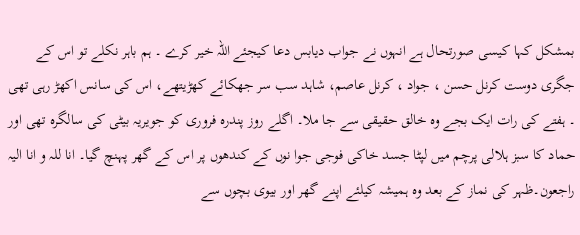بمشکل کہا کیسی صورتحال ہے انہوں نے جواب دیابس دعا کیجئے اللہ خیر کرے ۔ ہم باہر نکلے تو اس کے جگری دوست کرنل حسن ، جواد ، کرنل عاصم، شاہد سب سر جھکائے کھڑیتھے، اس کی سانس اکھڑ رہی تھی ۔ ہفتے کی رات ایک بجے وہ خالق حقیقی سے جا ملا۔ اگلے روز پندرہ فروری کو جویریہ بیٹی کی سالگرہ تھی اور حماد کا سبز ہلالی پرچم میں لپٹا جسد خاکی فوجی جوا نوں کے کندھوں پر اس کے گھر پہنچ گیا۔ انا للہ و انا الیہ راجعون۔ظہر کی نماز کے بعد وہ ہمیشہ کیلئے اپنے گھر اور بیوی بچوں سے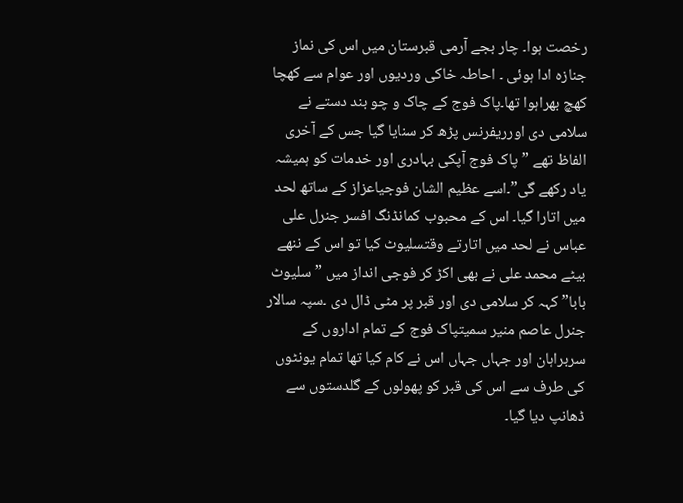رخصت ہوا۔ چار بجے آرمی قبرستان میں اس کی نماز جنازہ ادا ہوئی ۔ احاطہ خاکی وردیوں اور عوام سے کھچا کھچ بھراہوا تھا۔پاک فوج کے چاک و چو بند دستے نے سلامی دی اورریفرنس پڑھ کر سنایا گیا جس کے آخری الفاظ تھے ”پاک فوج آپکی بہادری اور خدمات کو ہمیشہ یاد رکھے گی”۔اسے عظیم الشان فوجیاعزاز کے ساتھ لحد میں اتارا گیا۔ اس کے محبوب کمانڈنگ افسر جنرل علی عباس نے لحد میں اتارتے وقتسلیوٹ کیا تو اس کے ننھے بیٹے محمد علی نے بھی اکڑ کر فوجی انداز میں ”سلیوٹ بابا” کہہ کر سلامی دی اور قبر پر مٹی ڈال دی ۔سپہ سالار جنرل عاصم منیر سمیتپاک فوج کے تمام اداروں کے سربراہان اور جہاں جہاں اس نے کام کیا تھا تمام یونٹوں کی طرف سے اس کی قبر کو پھولوں کے گلدستوں سے ڈھانپ دیا گیا۔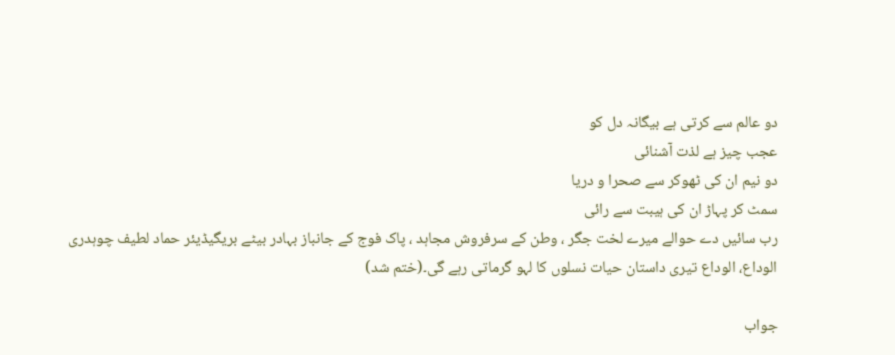دو عالم سے کرتی ہے بیگانہ دل کو
عجب چیز ہے لذت آشنائی
دو نیم ان کی ٹھوکر سے صحرا و دریا
سمٹ کر پہاڑ ان کی ہیبت سے رائی
رب سائیں دے حوالے میرے لخت جگر ، وطن کے سرفروش مجاہد ، پاک فوج کے جانباز بہادر بیٹے بریگیڈیئر حماد لطیف چوہدری الوداع، الوداع تیری داستان حیات نسلوں کا لہو گرماتی رہے گی۔(ختم شد)

جواب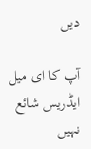دیں

آپ کا ای میل ایڈریس شائع نہیں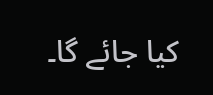کیا جائے گا۔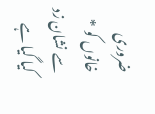ضروری خانوں کو * سے نشان زد کیا گیا ہے